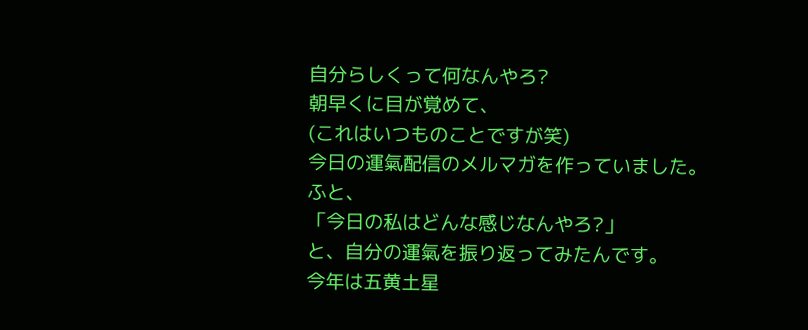自分らしくって何なんやろ?
朝早くに目が覚めて、
(これはいつものことですが笑)
今日の運氣配信のメルマガを作っていました。
ふと、
「今日の私はどんな感じなんやろ?」
と、自分の運氣を振り返ってみたんです。
今年は五黄土星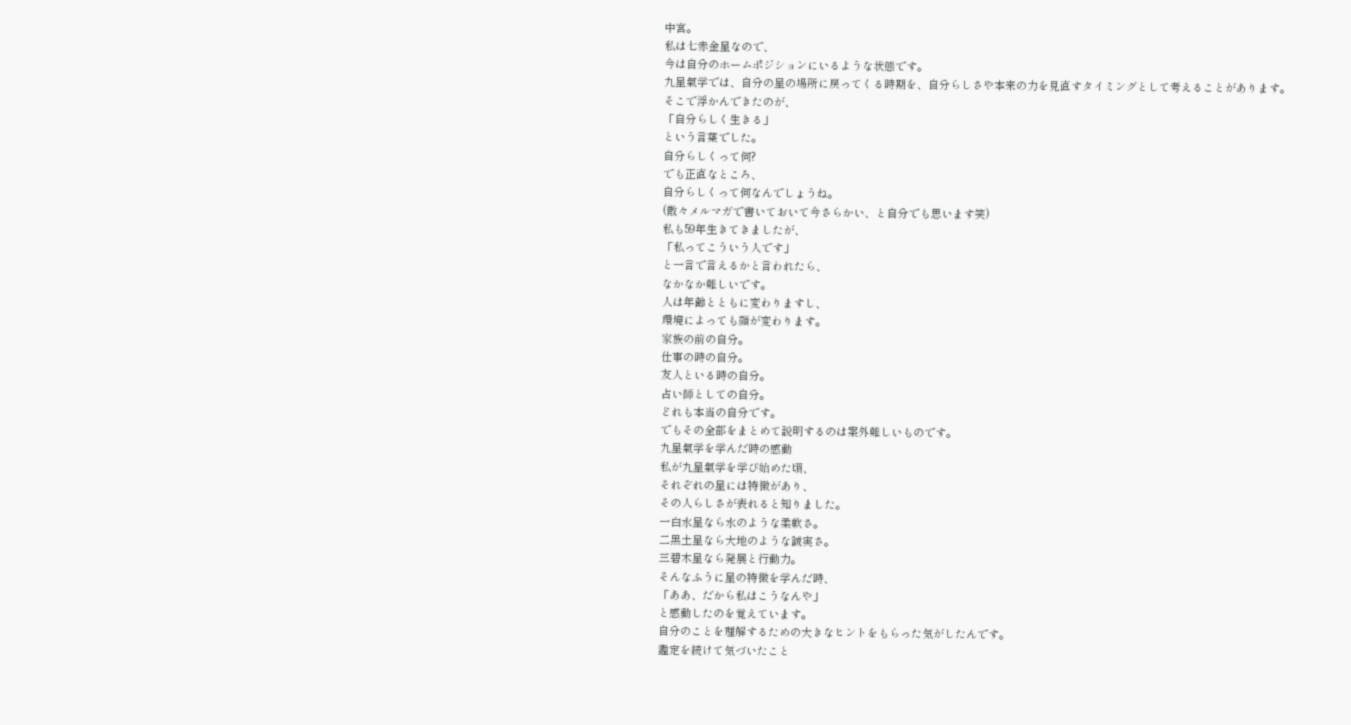中宮。
私は七赤金星なので、
今は自分のホームポジションにいるような状態です。
九星氣学では、自分の星の場所に戻ってくる時期を、自分らしさや本来の力を見直すタイミングとして考えることがあります。
そこで浮かんできたのが、
「自分らしく生きる」
という言葉でした。
自分らしくって何?
でも正直なところ、
自分らしくって何なんでしょうね。
(散々メルマガで書いておいて今さらかい、と自分でも思います笑)
私も59年生きてきましたが、
「私ってこういう人です」
と一言で言えるかと言われたら、
なかなか難しいです。
人は年齢とともに変わりますし、
環境によっても顔が変わります。
家族の前の自分。
仕事の時の自分。
友人といる時の自分。
占い師としての自分。
どれも本当の自分です。
でもその全部をまとめて説明するのは案外難しいものです。
九星氣学を学んだ時の感動
私が九星氣学を学び始めた頃、
それぞれの星には特徴があり、
その人らしさが表れると知りました。
一白水星なら水のような柔軟さ。
二黒土星なら大地のような誠実さ。
三碧木星なら発展と行動力。
そんなふうに星の特徴を学んだ時、
「ああ、だから私はこうなんや」
と感動したのを覚えています。
自分のことを理解するための大きなヒントをもらった気がしたんです。
鑑定を続けて気づいたこと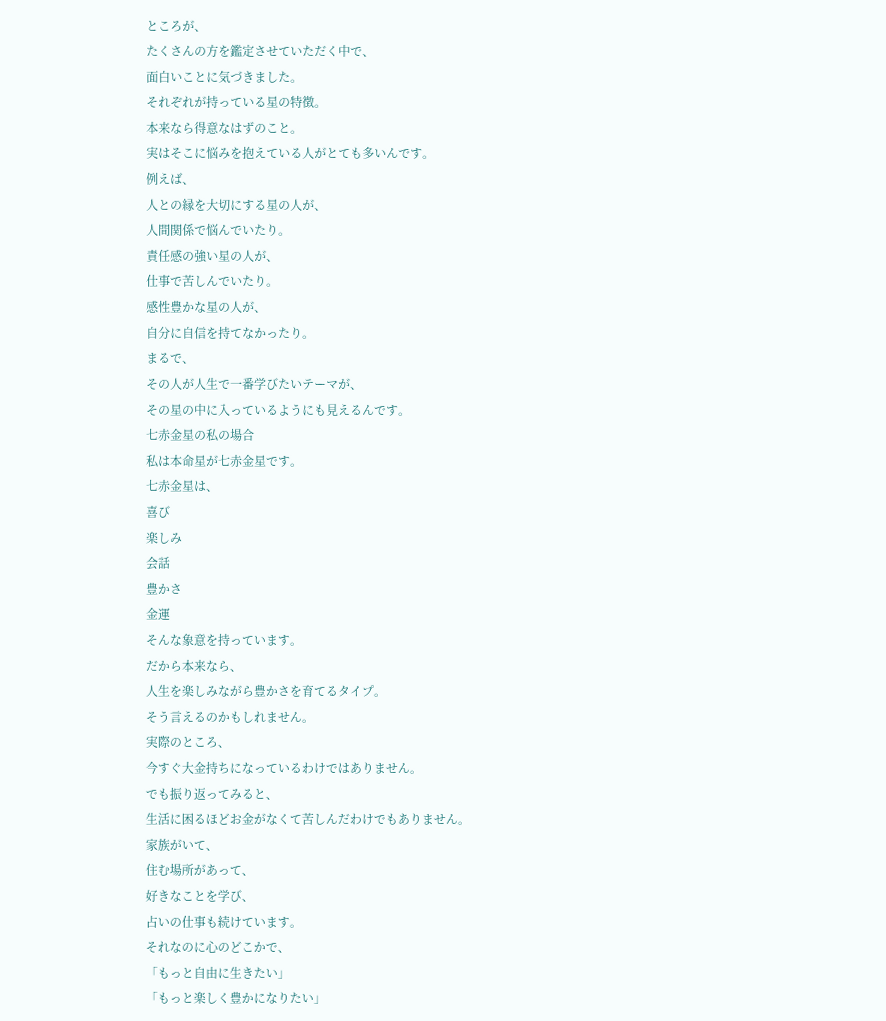ところが、
たくさんの方を鑑定させていただく中で、
面白いことに気づきました。
それぞれが持っている星の特徴。
本来なら得意なはずのこと。
実はそこに悩みを抱えている人がとても多いんです。
例えば、
人との縁を大切にする星の人が、
人間関係で悩んでいたり。
責任感の強い星の人が、
仕事で苦しんでいたり。
感性豊かな星の人が、
自分に自信を持てなかったり。
まるで、
その人が人生で一番学びたいテーマが、
その星の中に入っているようにも見えるんです。
七赤金星の私の場合
私は本命星が七赤金星です。
七赤金星は、
喜び
楽しみ
会話
豊かさ
金運
そんな象意を持っています。
だから本来なら、
人生を楽しみながら豊かさを育てるタイプ。
そう言えるのかもしれません。
実際のところ、
今すぐ大金持ちになっているわけではありません。
でも振り返ってみると、
生活に困るほどお金がなくて苦しんだわけでもありません。
家族がいて、
住む場所があって、
好きなことを学び、
占いの仕事も続けています。
それなのに心のどこかで、
「もっと自由に生きたい」
「もっと楽しく豊かになりたい」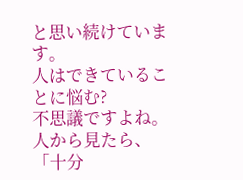と思い続けています。
人はできていることに悩む?
不思議ですよね。
人から見たら、
「十分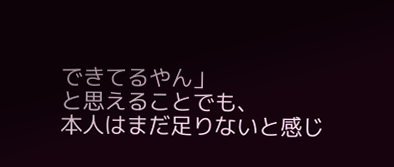できてるやん」
と思えることでも、
本人はまだ足りないと感じ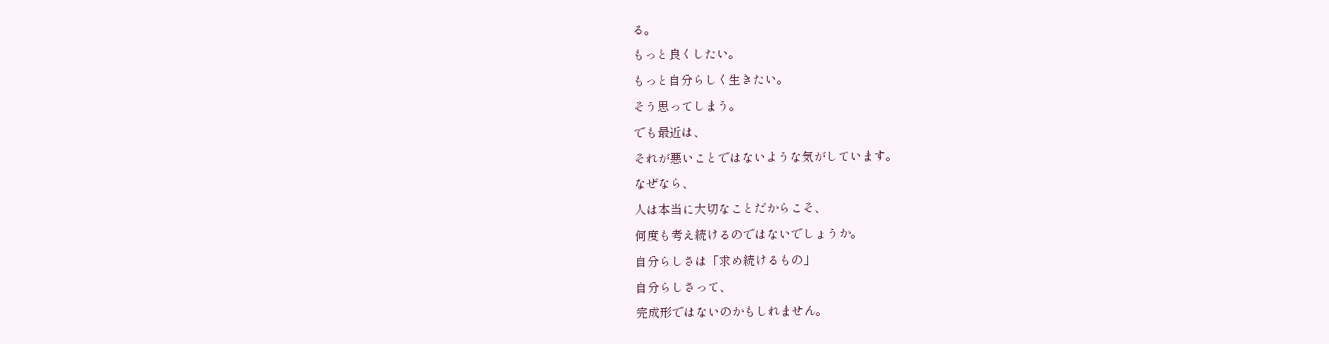る。
もっと良くしたい。
もっと自分らしく生きたい。
そう思ってしまう。
でも最近は、
それが悪いことではないような気がしています。
なぜなら、
人は本当に大切なことだからこそ、
何度も考え続けるのではないでしょうか。
自分らしさは「求め続けるもの」
自分らしさって、
完成形ではないのかもしれません。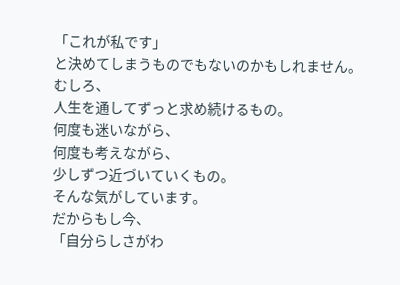「これが私です」
と決めてしまうものでもないのかもしれません。
むしろ、
人生を通してずっと求め続けるもの。
何度も迷いながら、
何度も考えながら、
少しずつ近づいていくもの。
そんな気がしています。
だからもし今、
「自分らしさがわ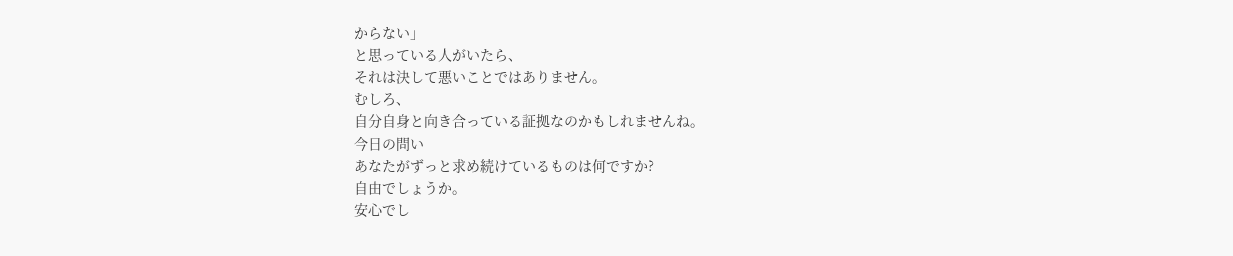からない」
と思っている人がいたら、
それは決して悪いことではありません。
むしろ、
自分自身と向き合っている証拠なのかもしれませんね。
今日の問い
あなたがずっと求め続けているものは何ですか?
自由でしょうか。
安心でし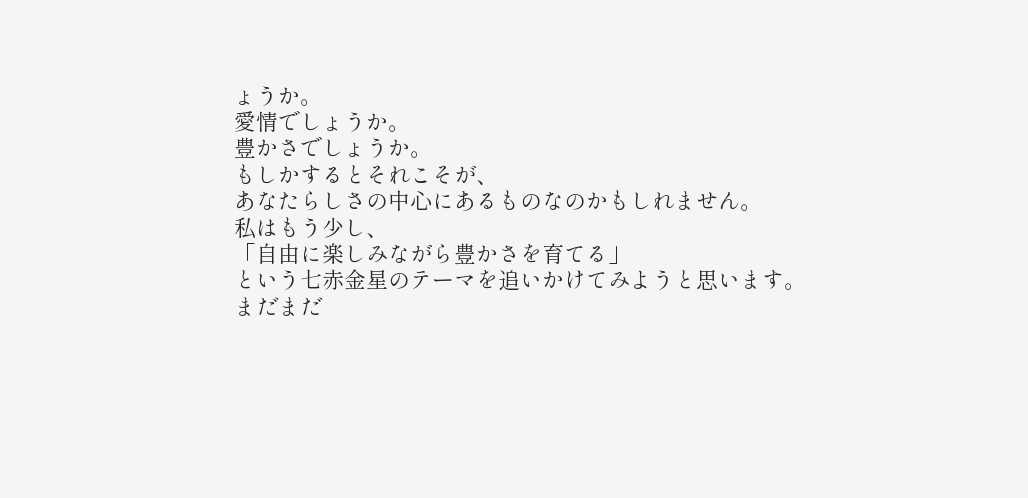ょうか。
愛情でしょうか。
豊かさでしょうか。
もしかするとそれこそが、
あなたらしさの中心にあるものなのかもしれません。
私はもう少し、
「自由に楽しみながら豊かさを育てる」
という七赤金星のテーマを追いかけてみようと思います。
まだまだ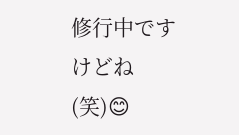修行中ですけどね(笑)😊